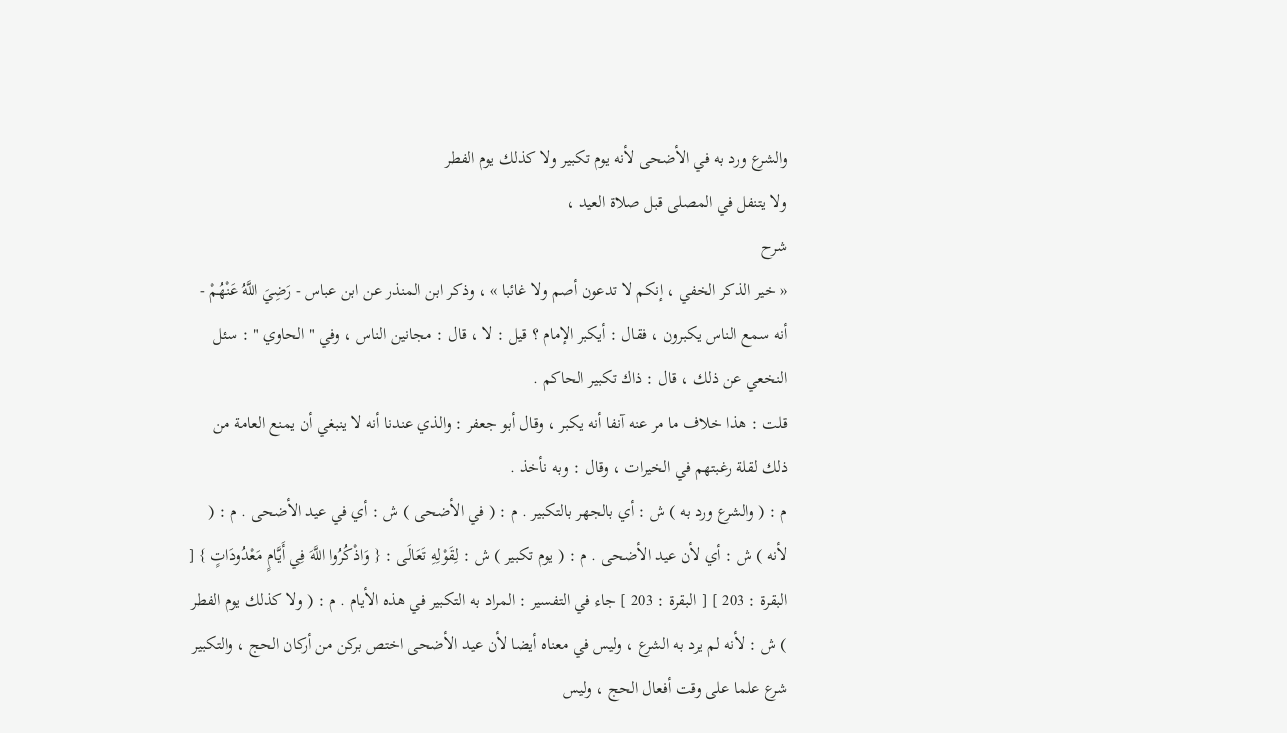والشرع ورد به في الأضحى لأنه يوم تكبير ولا كذلك يوم الفطر
ولا يتنفل في المصلى قبل صلاة العيد ،
شرح
« خير الذكر الخفي ، إنكم لا تدعون أصم ولا غائبا » ، وذكر ابن المنذر عن ابن عباس - رَضِيَ اللَّهُ عَنْهُمْ - أنه سمع الناس يكبرون ، فقال : أيكبر الإمام ؟ قيل : لا ، قال : مجانين الناس ، وفي " الحاوي " : سئل النخعي عن ذلك ، قال : ذاك تكبير الحاكم .
قلت : هذا خلاف ما مر عنه آنفا أنه يكبر ، وقال أبو جعفر : والذي عندنا أنه لا ينبغي أن يمنع العامة من ذلك لقلة رغبتهم في الخيرات ، وقال : وبه نأخذ .
م : ( والشرع ورد به ) ش : أي بالجهر بالتكبير . م : ( في الأضحى ) ش : أي في عيد الأضحى . م : ( لأنه ) ش : أي لأن عيد الأضحى . م : ( يوم تكبير ) ش : لِقَوْلِهِ تَعَالَى : { وَاذْكُرُوا اللَّهَ فِي أَيَّامٍ مَعْدُودَاتٍ } [ البقرة : 203 ] [ البقرة : 203 ] جاء في التفسير : المراد به التكبير في هذه الأيام . م : ( ولا كذلك يوم الفطر ) ش : لأنه لم يرد به الشرع ، وليس في معناه أيضا لأن عيد الأضحى اختص بركن من أركان الحج ، والتكبير شرع علما على وقت أفعال الحج ، وليس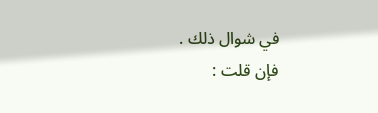في شوال ذلك .
فإن قلت :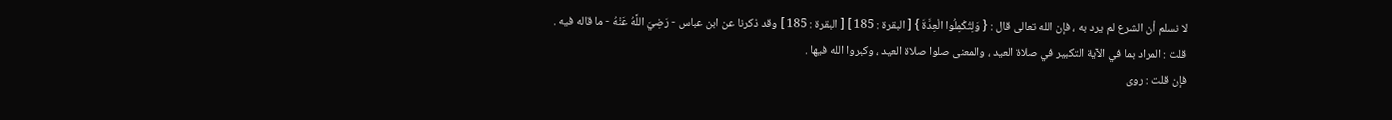لا نسلم أن الشرع لم يرد به ، فإن الله تعالى قال : { وَلِتُكْمِلُوا الْعِدَّةَ } [ البقرة : 185 ] [ البقرة : 185 ] وقد ذكرنا عن ابن عباس - رَضِيَ اللَّهُ عَنْهُ - ما قاله فيه .
قلت : المراد بما في الآية التكبير في صلاة العيد ، والمعنى صلوا صلاة العيد ، وكبروا الله فيها .
فإن قلت : روى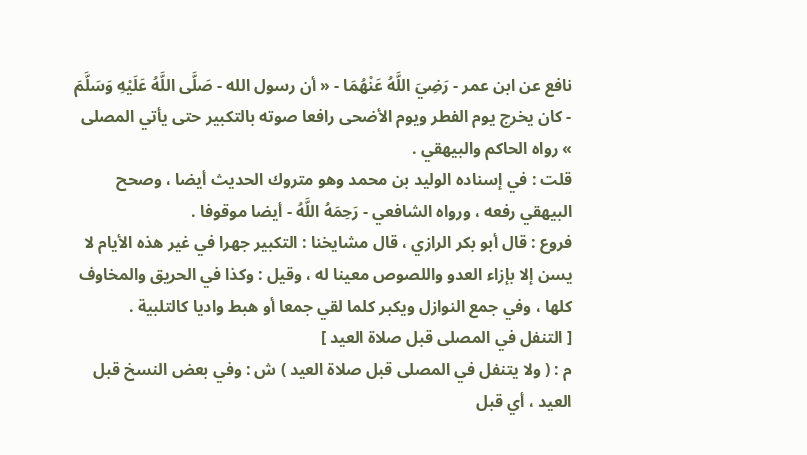نافع عن ابن عمر - رَضِيَ اللَّهُ عَنْهُمَا - « أن رسول الله - صَلَّى اللَّهُ عَلَيْهِ وَسَلَّمَ - كان يخرج يوم الفطر ويوم الأضحى رافعا صوته بالتكبير حتى يأتي المصلى » رواه الحاكم والبيهقي .
قلت : في إسناده الوليد بن محمد وهو متروك الحديث أيضا ، وصحح البيهقي رفعه ، ورواه الشافعي - رَحِمَهُ اللَّهُ - أيضا موقوفا .
فروع : قال أبو بكر الرازي ، قال مشايخنا : التكبير جهرا في غير هذه الأيام لا يسن إلا بإزاء العدو واللصوص معينا له ، وقيل : وكذا في الحريق والمخاوف كلها ، وفي جمع النوازل ويكبر كلما لقي جمعا أو هبط واديا كالتلبية .
[ التنفل في المصلى قبل صلاة العيد ]
م : ( ولا يتنفل في المصلى قبل صلاة العيد ) ش : وفي بعض النسخ قبل العيد ، أي قبل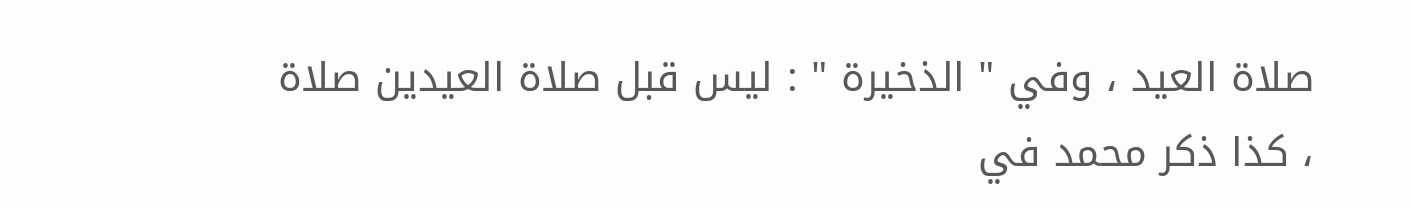صلاة العيد ، وفي " الذخيرة " : ليس قبل صلاة العيدين صلاة ، كذا ذكر محمد في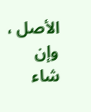الأصل ، وإن شاء